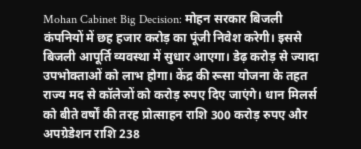Mohan Cabinet Big Decision: मोहन सरकार बिजली कंपनियों में छह हजार करोड़ का पूंजी निवेश करेगी। इससे बिजली आपूर्ति व्यवस्था में सुधार आएगा। डेढ़ करोड़ से ज्यादा उपभोक्ताओं को लाभ होगा। केंद्र की रूसा योजना के तहत राज्य मद से कॉलेजों को करोड़ रुपए दिए जाएंगे। धान मिलर्स को बीते वर्षों की तरह प्रोत्साहन राशि 300 करोड़ रुपए और अपग्रेडेशन राशि 238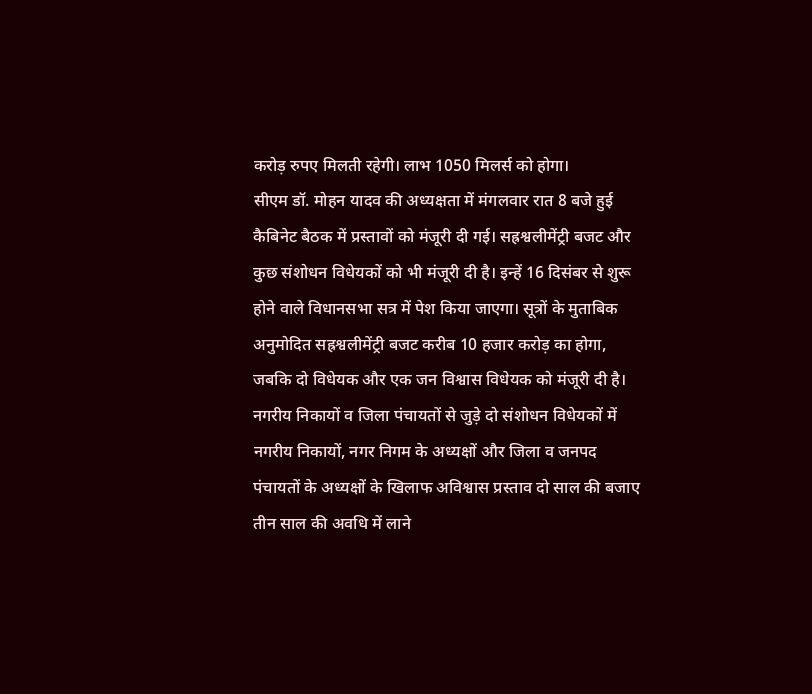करोड़ रुपए मिलती रहेगी। लाभ 1050 मिलर्स को होगा।
सीएम डॉ. मोहन यादव की अध्यक्षता में मंगलवार रात 8 बजे हुई कैबिनेट बैठक में प्रस्तावों को मंजूरी दी गई। सह्रश्वलीमेंट्री बजट और कुछ संशोधन विधेयकों को भी मंजूरी दी है। इन्हें 16 दिसंबर से शुरू होने वाले विधानसभा सत्र में पेश किया जाएगा। सूत्रों के मुताबिक अनुमोदित सह्रश्वलीमेंट्री बजट करीब 10 हजार करोड़ का होगा, जबकि दो विधेयक और एक जन विश्वास विधेयक को मंजूरी दी है।
नगरीय निकायों व जिला पंचायतों से जुड़े दो संशोधन विधेयकों में नगरीय निकायों, नगर निगम के अध्यक्षों और जिला व जनपद पंचायतों के अध्यक्षों के खिलाफ अविश्वास प्रस्ताव दो साल की बजाए तीन साल की अवधि में लाने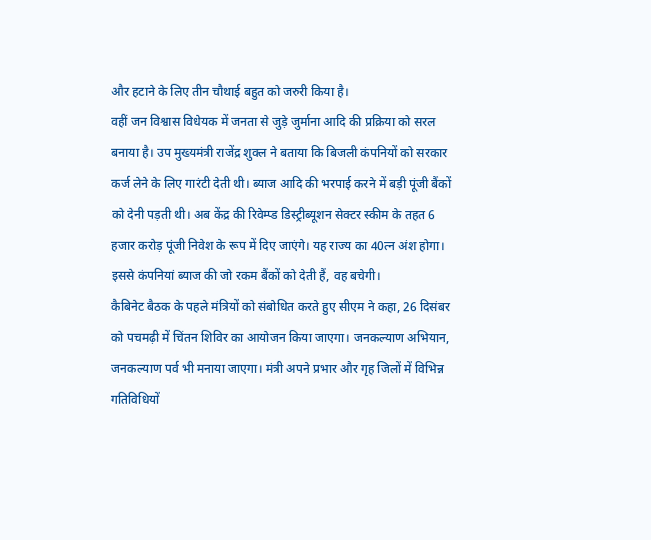और हटाने के लिए तीन चौथाई बहुत को जरुरी किया है।
वहीं जन विश्वास विधेयक में जनता से जुड़े जुर्माना आदि की प्रक्रिया को सरल बनाया है। उप मुख्यमंत्री राजेंद्र शुक्ल ने बताया कि बिजली कंपनियों को सरकार कर्ज लेने के लिए गारंटी देती थी। ब्याज आदि की भरपाई करने में बड़ी पूंजी बैंकों को देनी पड़ती थी। अब केंद्र की रिवेम्प्ड डिस्ट्रीब्यूशन सेक्टर स्कीम के तहत 6 हजार करोड़ पूंजी निवेश के रूप में दिए जाएंगे। यह राज्य का 40त्न अंश होगा। इससे कंपनियां ब्याज की जो रकम बैंकों को देती हैं, वह बचेगी।
कैबिनेट बैठक के पहले मंत्रियों को संबोधित करते हुए सीएम ने कहा, 26 दिसंबर को पचमढ़ी में चिंतन शिविर का आयोजन किया जाएगा। जनकल्याण अभियान, जनकल्याण पर्व भी मनाया जाएगा। मंत्री अपने प्रभार और गृह जिलों में विभिन्न गतिविधियों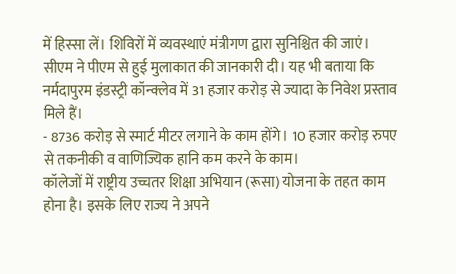में हिस्सा लें। शिविरों में व्यवस्थाएं मंत्रीगण द्वारा सुनिश्चित की जाएं। सीएम ने पीएम से हुई मुलाकात की जानकारी दी। यह भी बताया कि नर्मदापुरम इंडस्ट्री कॉन्क्लेव में 31 हजार करोड़ से ज्यादा के निवेश प्रस्ताव मिले हैं।
- 8736 करोड़ से स्मार्ट मीटर लगाने के काम होंगे। 10 हजार करोड़ रुपए से तकनीकी व वाणिज्यिक हानि कम करने के काम।
कॉलेजों में राष्ट्रीय उच्चतर शिक्षा अभियान (रूसा) योजना के तहत काम होना है। इसके लिए राज्य ने अपने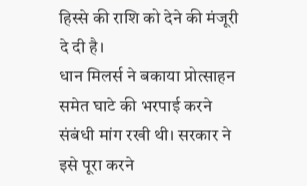हिस्से की राशि को देने की मंजूरी दे दी है।
धान मिलर्स ने बकाया प्रोत्साहन समेत घाटे की भरपाई करने संबंधी मांग रखी थी। सरकार ने इसे पूरा करने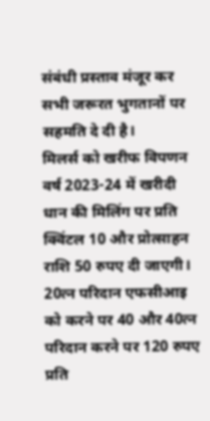संबंधी प्रस्ताव मंजूर कर सभी जरूरत भुगतानों पर सहमति दे दी है।
मिलर्स को खरीफ विपणन वर्ष 2023-24 में खरीदी धान की मिलिंग पर प्रति क्विंटल 10 और प्रोत्साहन राशि 50 रुपए दी जाएगी। 20त्न परिदान एफसीआइ को करने पर 40 और 40त्न परिदान करने पर 120 रुपए प्रति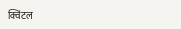क्विंटल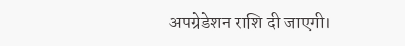अपग्रेडेशन राशि दी जाएगी।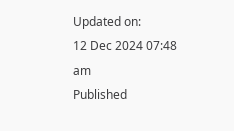Updated on:
12 Dec 2024 07:48 am
Published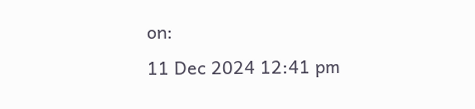on:
11 Dec 2024 12:41 pm